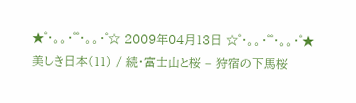★゜・。。・゜゜・。。・゜☆ 2009年04月13日 ☆゜・。。・゜゜・。。・゜★
美しき日本(11) / 続・富士山と桜 – 狩宿の下馬桜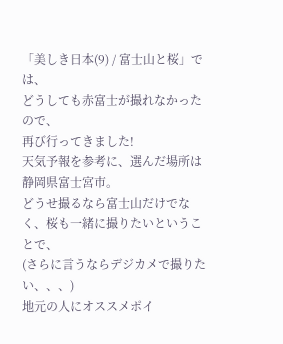「美しき日本(9) / 富士山と桜」では、
どうしても赤富士が撮れなかったので、
再び行ってきました!
天気予報を参考に、選んだ場所は静岡県富士宮市。
どうせ撮るなら富士山だけでなく、桜も一緒に撮りたいということで、
(さらに言うならデジカメで撮りたい、、、)
地元の人にオススメポイ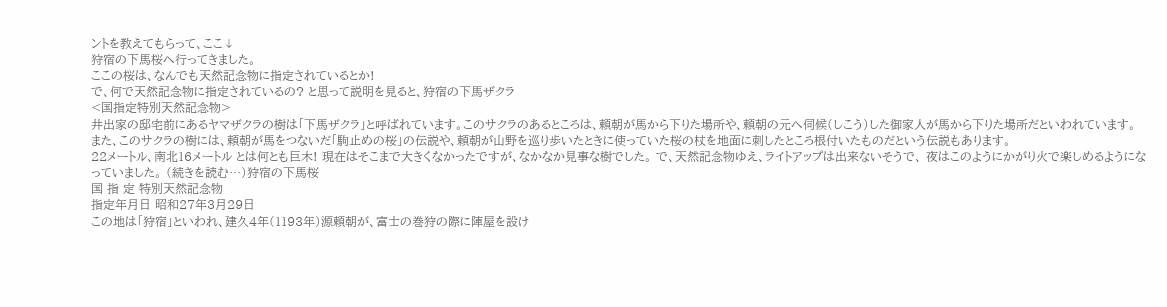ントを教えてもらって、ここ↓
狩宿の下馬桜へ行ってきました。
ここの桜は、なんでも天然記念物に指定されているとか!
で、何で天然記念物に指定されているの? と思って説明を見ると、狩宿の下馬ザクラ
<国指定特別天然記念物>
井出家の邸宅前にあるヤマザクラの樹は「下馬ザクラ」と呼ばれています。このサクラのあるところは、頼朝が馬から下りた場所や、頼朝の元へ伺候(しこう)した御家人が馬から下りた場所だといわれています。 また、このサクラの樹には、頼朝が馬をつないだ「駒止めの桜」の伝説や、頼朝が山野を巡り歩いたときに使っていた桜の杖を地面に刺したところ根付いたものだという伝説もあります。
22メートル、南北16メートル とは何とも巨木! 現在はそこまで大きくなかったですが、なかなか見事な樹でした。 で、天然記念物ゆえ、ライトアップは出来ないそうで、 夜はこのようにかがり火で楽しめるようになっていました。 (続きを読む…)狩宿の下馬桜
国 指 定 特別天然記念物
指定年月日 昭和27年3月29日
この地は「狩宿」といわれ、建久4年(1193年)源頼朝が、富士の巻狩の際に陣屋を設け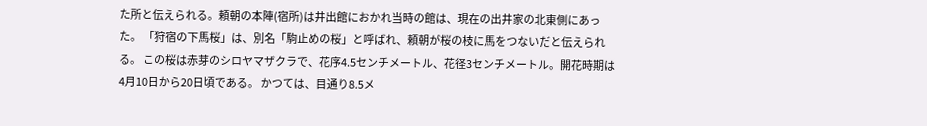た所と伝えられる。頼朝の本陣(宿所)は井出館におかれ当時の館は、現在の出井家の北東側にあった。 「狩宿の下馬桜」は、別名「駒止めの桜」と呼ばれ、頼朝が桜の枝に馬をつないだと伝えられる。 この桜は赤芽のシロヤマザクラで、花序4.5センチメートル、花径3センチメートル。開花時期は4月10日から20日頃である。 かつては、目通り8.5メ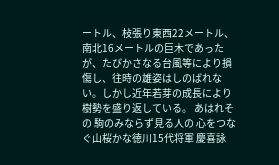ートル、枝張り東西22メートル、南北16メートルの巨木であったが、たびかさなる台風等により損傷し、往時の雄姿はしのばれない。しかし近年若芽の成長により樹勢を盛り返している。 あはれその 駒のみならず見る人の 心をつなぐ山桜かな徳川15代将軍 慶喜詠